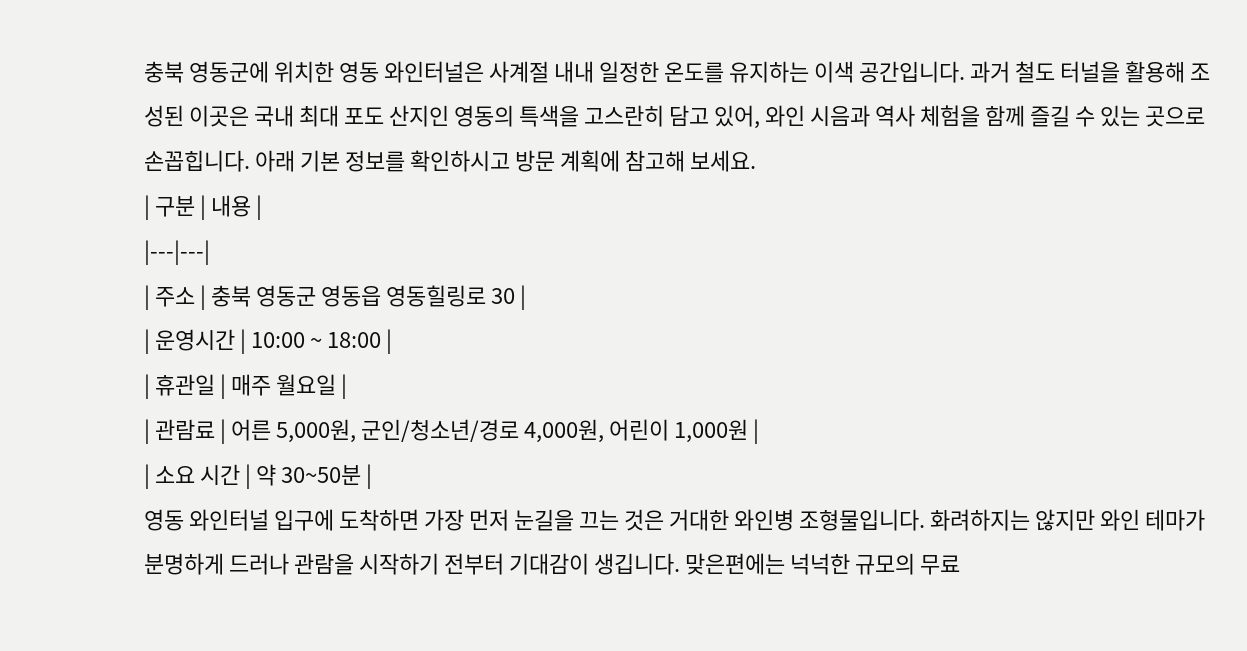충북 영동군에 위치한 영동 와인터널은 사계절 내내 일정한 온도를 유지하는 이색 공간입니다. 과거 철도 터널을 활용해 조성된 이곳은 국내 최대 포도 산지인 영동의 특색을 고스란히 담고 있어, 와인 시음과 역사 체험을 함께 즐길 수 있는 곳으로 손꼽힙니다. 아래 기본 정보를 확인하시고 방문 계획에 참고해 보세요.
| 구분 | 내용 |
|---|---|
| 주소 | 충북 영동군 영동읍 영동힐링로 30 |
| 운영시간 | 10:00 ~ 18:00 |
| 휴관일 | 매주 월요일 |
| 관람료 | 어른 5,000원, 군인/청소년/경로 4,000원, 어린이 1,000원 |
| 소요 시간 | 약 30~50분 |
영동 와인터널 입구에 도착하면 가장 먼저 눈길을 끄는 것은 거대한 와인병 조형물입니다. 화려하지는 않지만 와인 테마가 분명하게 드러나 관람을 시작하기 전부터 기대감이 생깁니다. 맞은편에는 넉넉한 규모의 무료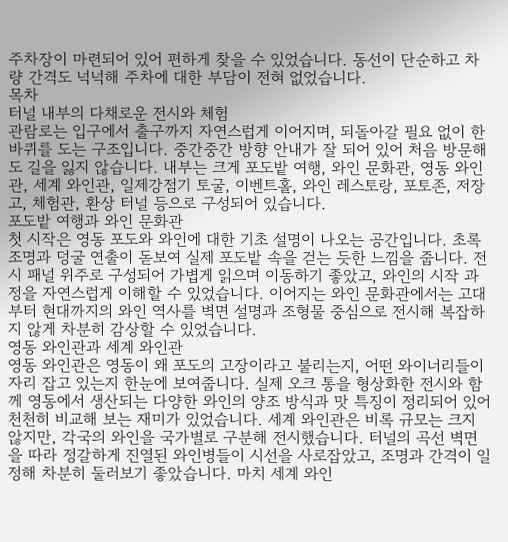주차장이 마련되어 있어 편하게 찾을 수 있었습니다. 동선이 단순하고 차량 간격도 넉넉해 주차에 대한 부담이 전혀 없었습니다.
목차
터널 내부의 다채로운 전시와 체험
관람로는 입구에서 출구까지 자연스럽게 이어지며, 되돌아갈 필요 없이 한 바퀴를 도는 구조입니다. 중간중간 방향 안내가 잘 되어 있어 처음 방문해도 길을 잃지 않습니다. 내부는 크게 포도밭 여행, 와인 문화관, 영동 와인관, 세계 와인관, 일제강점기 토굴, 이벤트홀, 와인 레스토랑, 포토존, 저장고, 체험관, 환상 터널 등으로 구성되어 있습니다.
포도밭 여행과 와인 문화관
첫 시작은 영동 포도와 와인에 대한 기초 설명이 나오는 공간입니다. 초록 조명과 덩굴 연출이 돋보여 실제 포도밭 속을 걷는 듯한 느낌을 줍니다. 전시 패널 위주로 구성되어 가볍게 읽으며 이동하기 좋았고, 와인의 시작 과정을 자연스럽게 이해할 수 있었습니다. 이어지는 와인 문화관에서는 고대부터 현대까지의 와인 역사를 벽면 설명과 조형물 중심으로 전시해 복잡하지 않게 차분히 감상할 수 있었습니다.
영동 와인관과 세계 와인관
영동 와인관은 영동이 왜 포도의 고장이라고 불리는지, 어떤 와이너리들이 자리 잡고 있는지 한눈에 보여줍니다. 실제 오크 통을 형상화한 전시와 함께 영동에서 생산되는 다양한 와인의 양조 방식과 맛 특징이 정리되어 있어 천천히 비교해 보는 재미가 있었습니다. 세계 와인관은 비록 규모는 크지 않지만, 각국의 와인을 국가별로 구분해 전시했습니다. 터널의 곡선 벽면을 따라 정갈하게 진열된 와인병들이 시선을 사로잡았고, 조명과 간격이 일정해 차분히 둘러보기 좋았습니다. 마치 세계 와인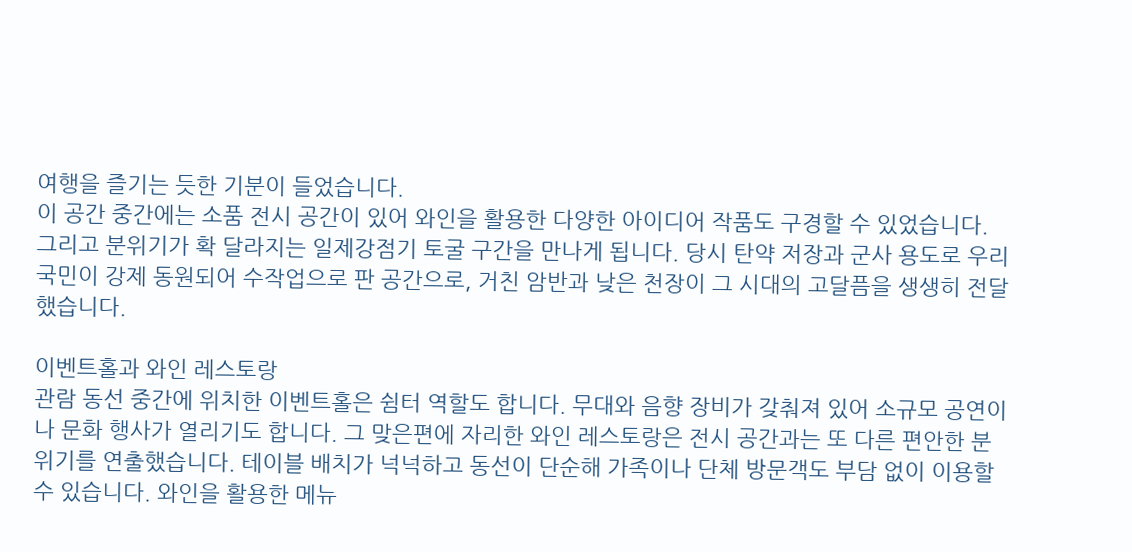여행을 즐기는 듯한 기분이 들었습니다.
이 공간 중간에는 소품 전시 공간이 있어 와인을 활용한 다양한 아이디어 작품도 구경할 수 있었습니다. 그리고 분위기가 확 달라지는 일제강점기 토굴 구간을 만나게 됩니다. 당시 탄약 저장과 군사 용도로 우리 국민이 강제 동원되어 수작업으로 판 공간으로, 거친 암반과 낮은 천장이 그 시대의 고달픔을 생생히 전달했습니다.

이벤트홀과 와인 레스토랑
관람 동선 중간에 위치한 이벤트홀은 쉼터 역할도 합니다. 무대와 음향 장비가 갖춰져 있어 소규모 공연이나 문화 행사가 열리기도 합니다. 그 맞은편에 자리한 와인 레스토랑은 전시 공간과는 또 다른 편안한 분위기를 연출했습니다. 테이블 배치가 넉넉하고 동선이 단순해 가족이나 단체 방문객도 부담 없이 이용할 수 있습니다. 와인을 활용한 메뉴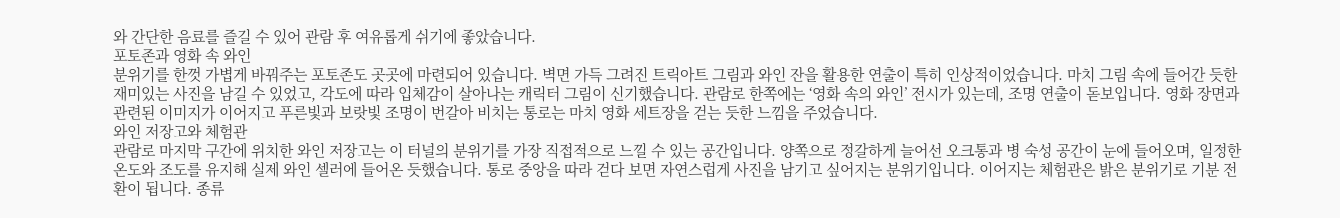와 간단한 음료를 즐길 수 있어 관람 후 여유롭게 쉬기에 좋았습니다.
포토존과 영화 속 와인
분위기를 한껏 가볍게 바꿔주는 포토존도 곳곳에 마련되어 있습니다. 벽면 가득 그려진 트릭아트 그림과 와인 잔을 활용한 연출이 특히 인상적이었습니다. 마치 그림 속에 들어간 듯한 재미있는 사진을 남길 수 있었고, 각도에 따라 입체감이 살아나는 캐릭터 그림이 신기했습니다. 관람로 한쪽에는 ‘영화 속의 와인’ 전시가 있는데, 조명 연출이 돋보입니다. 영화 장면과 관련된 이미지가 이어지고 푸른빛과 보랏빛 조명이 번갈아 비치는 통로는 마치 영화 세트장을 걷는 듯한 느낌을 주었습니다.
와인 저장고와 체험관
관람로 마지막 구간에 위치한 와인 저장고는 이 터널의 분위기를 가장 직접적으로 느낄 수 있는 공간입니다. 양쪽으로 정갈하게 늘어선 오크통과 병 숙성 공간이 눈에 들어오며, 일정한 온도와 조도를 유지해 실제 와인 셀러에 들어온 듯했습니다. 통로 중앙을 따라 걷다 보면 자연스럽게 사진을 남기고 싶어지는 분위기입니다. 이어지는 체험관은 밝은 분위기로 기분 전환이 됩니다. 종류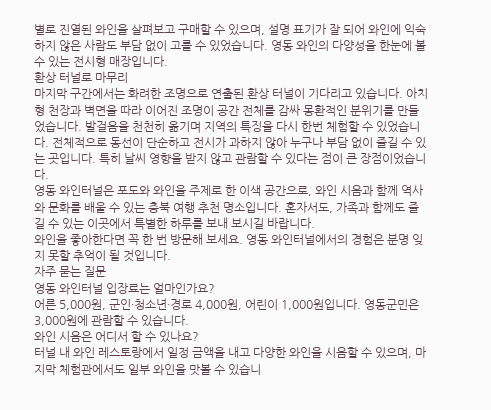별로 진열된 와인을 살펴보고 구매할 수 있으며, 설명 표기가 잘 되어 와인에 익숙하지 않은 사람도 부담 없이 고를 수 있었습니다. 영동 와인의 다양성을 한눈에 볼 수 있는 전시형 매장입니다.
환상 터널로 마무리
마지막 구간에서는 화려한 조명으로 연출된 환상 터널이 기다리고 있습니다. 아치형 천장과 벽면을 따라 이어진 조명이 공간 전체를 감싸 몽환적인 분위기를 만들었습니다. 발걸음을 천천히 옮기며 지역의 특징을 다시 한번 체험할 수 있었습니다. 전체적으로 동선이 단순하고 전시가 과하지 않아 누구나 부담 없이 즐길 수 있는 곳입니다. 특히 날씨 영향을 받지 않고 관람할 수 있다는 점이 큰 장점이었습니다.
영동 와인터널은 포도와 와인을 주제로 한 이색 공간으로, 와인 시음과 함께 역사와 문화를 배울 수 있는 충북 여행 추천 명소입니다. 혼자서도, 가족과 함께도 즐길 수 있는 이곳에서 특별한 하루를 보내 보시길 바랍니다.
와인을 좋아한다면 꼭 한 번 방문해 보세요. 영동 와인터널에서의 경험은 분명 잊지 못할 추억이 될 것입니다.
자주 묻는 질문
영동 와인터널 입장료는 얼마인가요?
어른 5,000원, 군인·청소년·경로 4,000원, 어린이 1,000원입니다. 영동군민은 3,000원에 관람할 수 있습니다.
와인 시음은 어디서 할 수 있나요?
터널 내 와인 레스토랑에서 일정 금액을 내고 다양한 와인을 시음할 수 있으며, 마지막 체험관에서도 일부 와인을 맛볼 수 있습니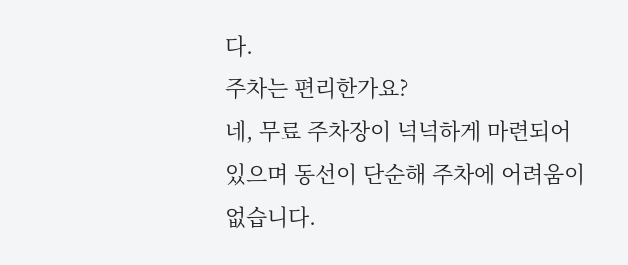다.
주차는 편리한가요?
네, 무료 주차장이 넉넉하게 마련되어 있으며 동선이 단순해 주차에 어려움이 없습니다.